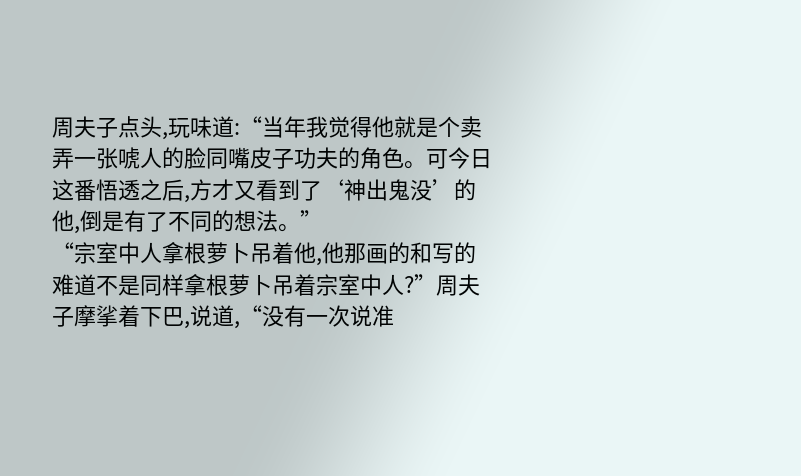周夫子点头,玩味道:“当年我觉得他就是个卖弄一张唬人的脸同嘴皮子功夫的角色。可今日这番悟透之后,方才又看到了‘神出鬼没’的他,倒是有了不同的想法。”
“宗室中人拿根萝卜吊着他,他那画的和写的难道不是同样拿根萝卜吊着宗室中人?”周夫子摩挲着下巴,说道,“没有一次说准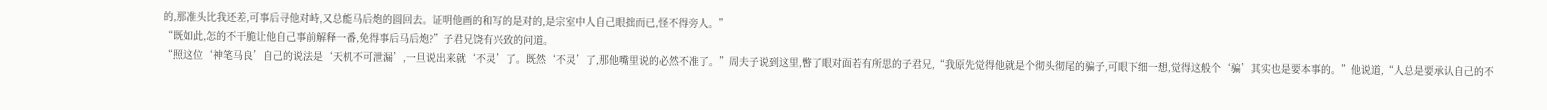的,那准头比我还差,可事后寻他对峙,又总能马后炮的圆回去。证明他画的和写的是对的,是宗室中人自己眼拙而已,怪不得旁人。”
“既如此,怎的不干脆让他自己事前解释一番,免得事后马后炮?”子君兄饶有兴致的问道。
“照这位‘神笔马良’自己的说法是‘天机不可泄漏’,一旦说出来就‘不灵’了。既然‘不灵’了,那他嘴里说的必然不准了。”周夫子说到这里,瞥了眼对面若有所思的子君兄,“我原先觉得他就是个彻头彻尾的骗子,可眼下细一想,觉得这般个‘骗’其实也是要本事的。”他说道,“人总是要承认自己的不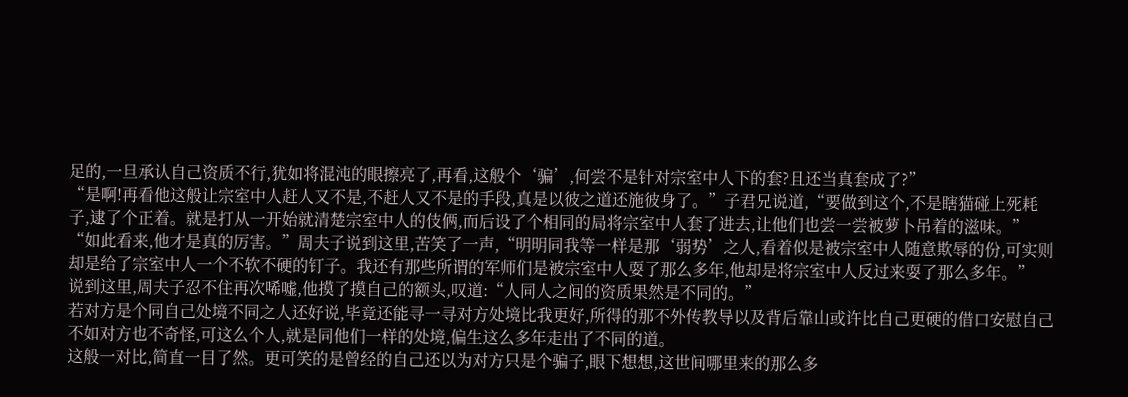足的,一旦承认自己资质不行,犹如将混沌的眼擦亮了,再看,这般个‘骗’,何尝不是针对宗室中人下的套?且还当真套成了?”
“是啊!再看他这般让宗室中人赶人又不是,不赶人又不是的手段,真是以彼之道还施彼身了。”子君兄说道,“要做到这个,不是瞎猫碰上死耗子,逮了个正着。就是打从一开始就清楚宗室中人的伎俩,而后设了个相同的局将宗室中人套了进去,让他们也尝一尝被萝卜吊着的滋味。”
“如此看来,他才是真的厉害。”周夫子说到这里,苦笑了一声,“明明同我等一样是那‘弱势’之人,看着似是被宗室中人随意欺辱的份,可实则却是给了宗室中人一个不软不硬的钉子。我还有那些所谓的军师们是被宗室中人耍了那么多年,他却是将宗室中人反过来耍了那么多年。”
说到这里,周夫子忍不住再次唏嘘,他摸了摸自己的额头,叹道:“人同人之间的资质果然是不同的。”
若对方是个同自己处境不同之人还好说,毕竟还能寻一寻对方处境比我更好,所得的那不外传教导以及背后靠山或许比自己更硬的借口安慰自己不如对方也不奇怪,可这么个人,就是同他们一样的处境,偏生这么多年走出了不同的道。
这般一对比,简直一目了然。更可笑的是曾经的自己还以为对方只是个骗子,眼下想想,这世间哪里来的那么多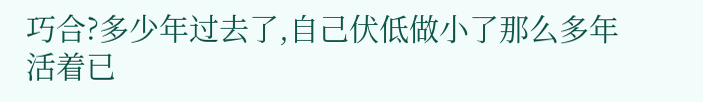巧合?多少年过去了,自己伏低做小了那么多年活着已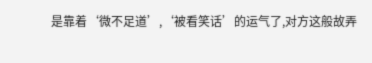是靠着‘微不足道’,‘被看笑话’的运气了,对方这般故弄